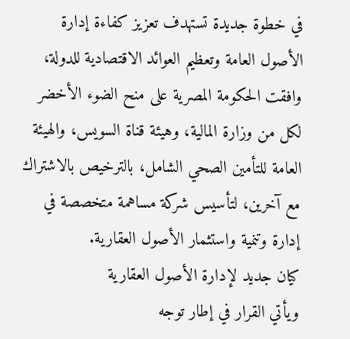في خطوة جديدة تستهدف تعزيز كفاءة إدارة الأصول العامة وتعظيم العوائد الاقتصادية للدولة، وافقت الحكومة المصرية على منح الضوء الأخضر لكل من وزارة المالية، وهيئة قناة السويس، والهيئة العامة للتأمين الصحي الشامل، بالترخيص بالاشتراك مع آخرين، لتأسيس شركة مساهمة متخصصة في إدارة وتنمية واستثمار الأصول العقارية.
كيان جديد لإدارة الأصول العقارية
ويأتي القرار في إطار توجه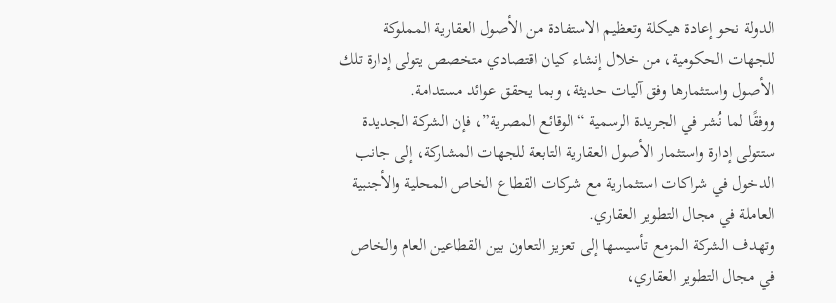الدولة نحو إعادة هيكلة وتعظيم الاستفادة من الأصول العقارية المملوكة للجهات الحكومية، من خلال إنشاء كيان اقتصادي متخصص يتولى إدارة تلك الأصول واستثمارها وفق آليات حديثة، وبما يحقق عوائد مستدامة.
ووفقًا لما نُشر في الجريدة الرسمية “الوقائع المصرية”، فإن الشركة الجديدة ستتولى إدارة واستثمار الأصول العقارية التابعة للجهات المشاركة، إلى جانب الدخول في شراكات استثمارية مع شركات القطاع الخاص المحلية والأجنبية العاملة في مجال التطوير العقاري.
وتهدف الشركة المزمع تأسيسها إلى تعزيز التعاون بين القطاعين العام والخاص في مجال التطوير العقاري،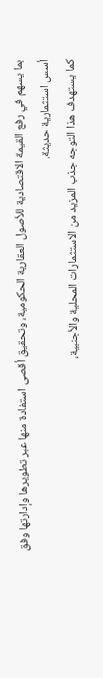بما يسهم في رفع القيمة الاقتصادية للأصول العقارية الحكومية، وتحقيق أقصى استفادة منها عبر تطويرها وإدارتها وفق أسس استثمارية حديثة.
كما يستهدف هذا التوجه جذب المزيد من الاستثمارات المحلية والأجنبية،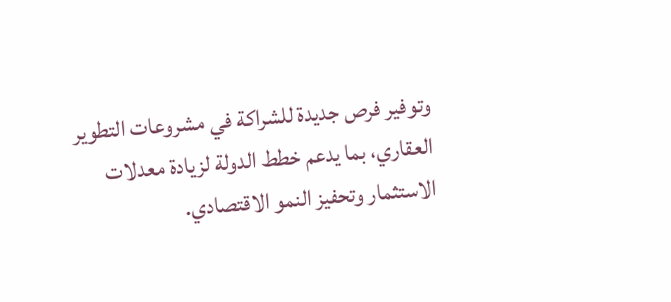وتوفير فرص جديدة للشراكة في مشروعات التطوير العقاري، بما يدعم خطط الدولة لزيادة معدلات الاستثمار وتحفيز النمو الاقتصادي.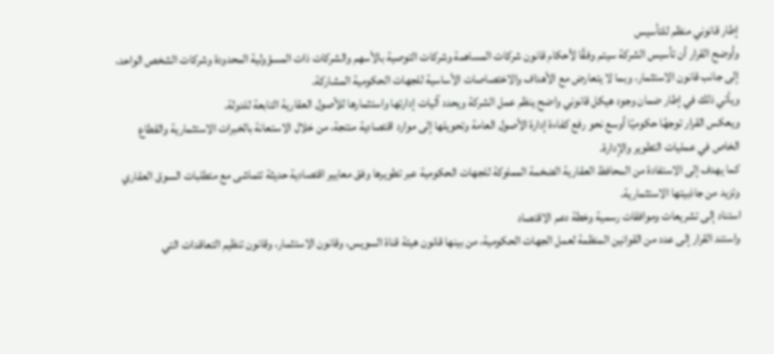إطار قانوني منظم للتأسيس
وأوضح القرار أن تأسيس الشركة سيتم وفقًا لأحكام قانون شركات المساهمة وشركات التوصية بالأسهم والشركات ذات المسؤولية المحدودة وشركات الشخص الواحد، إلى جانب قانون الاستثمار، وبما لا يتعارض مع الأهداف والاختصاصات الأساسية للجهات الحكومية المشاركة.
ويأتي ذلك في إطار ضمان وجود هيكل قانوني واضح ينظم عمل الشركة ويحدد آليات إدارتها واستثمارها للأصول العقارية التابعة للدولة.
ويعكس القرار توجهًا حكوميًا أوسع نحو رفع كفاءة إدارة الأصول العامة وتحويلها إلى موارد اقتصادية منتجة، من خلال الاستعانة بالخبرات الاستثمارية والقطاع الخاص في عمليات التطوير والإدارة.
كما يهدف إلى الاستفادة من المحافظ العقارية الضخمة المملوكة للجهات الحكومية عبر تطويرها وفق معايير اقتصادية حديثة تتماشى مع متطلبات السوق العقاري وتزيد من جاذبيتها الاستثمارية.
استناد إلى تشريعات وموافقات رسمية وخطة دعم الاقتصاد
واستند القرار إلى عدد من القوانين المنظمة لعمل الجهات الحكومية، من بينها قانون هيئة قناة السويس، وقانون الاستثمار، وقانون تنظيم التعاقدات التي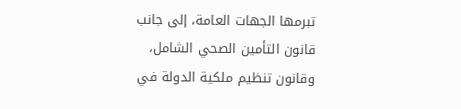تبرمها الجهات العامة، إلى جانب قانون التأمين الصحي الشامل، وقانون تنظيم ملكية الدولة في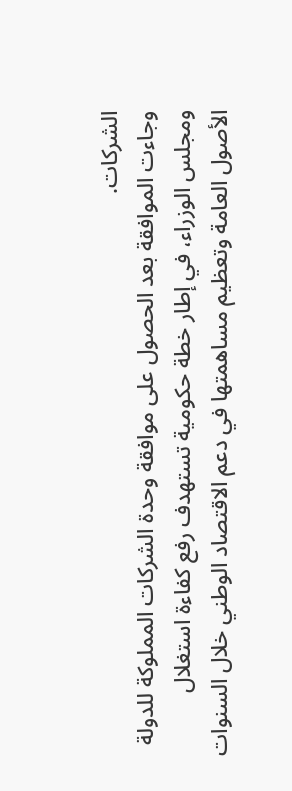الشركات.
وجاءت الموافقة بعد الحصول على موافقة وحدة الشركات المملوكة للدولة ومجلس الوزراء، في إطار خطة حكومية تستهدف رفع كفاءة استغلال الأصول العامة وتعظيم مساهمتها في دعم الاقتصاد الوطني خلال السنوات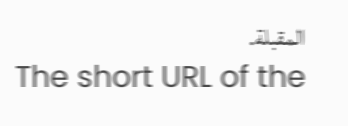المقبلة.
The short URL of the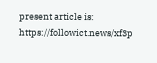present article is: https://followict.news/xf3p